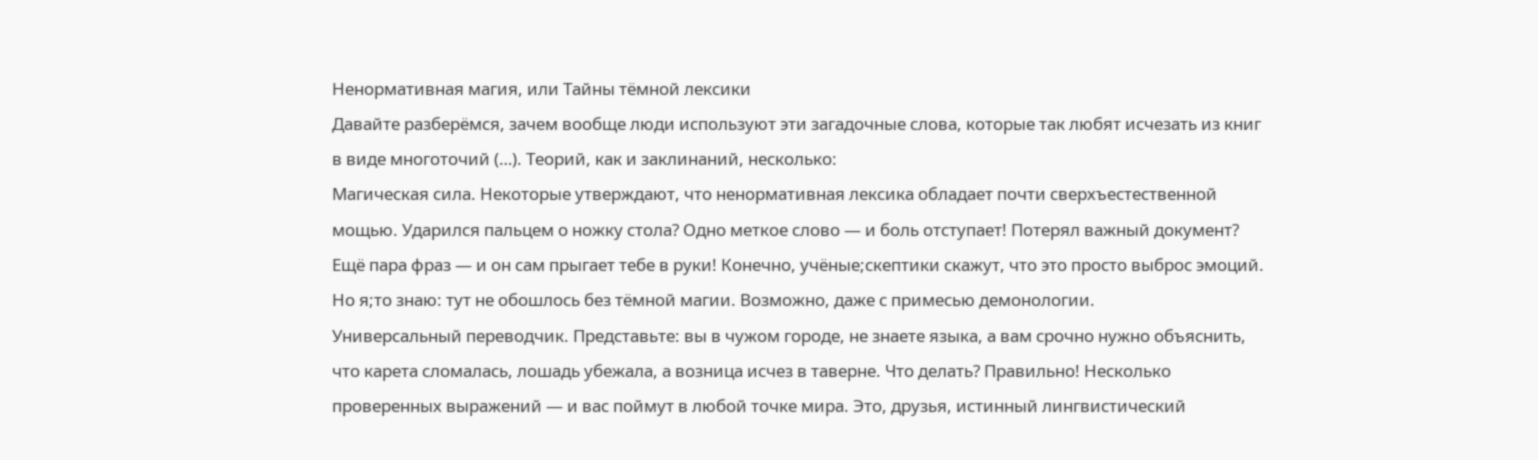Ненормативная магия, или Тайны тёмной лексики
Давайте разберёмся, зачем вообще люди используют эти загадочные слова, которые так любят исчезать из книг в виде многоточий (…). Теорий, как и заклинаний, несколько:
Магическая сила. Некоторые утверждают, что ненормативная лексика обладает почти сверхъестественной мощью. Ударился пальцем о ножку стола? Одно меткое слово — и боль отступает! Потерял важный документ? Ещё пара фраз — и он сам прыгает тебе в руки! Конечно, учёные;скептики скажут, что это просто выброс эмоций. Но я;то знаю: тут не обошлось без тёмной магии. Возможно, даже с примесью демонологии.
Универсальный переводчик. Представьте: вы в чужом городе, не знаете языка, а вам срочно нужно объяснить, что карета сломалась, лошадь убежала, а возница исчез в таверне. Что делать? Правильно! Несколько проверенных выражений — и вас поймут в любой точке мира. Это, друзья, истинный лингвистический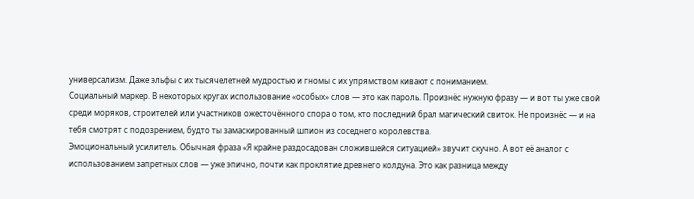универсализм. Даже эльфы с их тысячелетней мудростью и гномы с их упрямством кивают с пониманием.
Социальный маркер. В некоторых кругах использование «особых» слов — это как пароль. Произнёс нужную фразу — и вот ты уже свой среди моряков, строителей или участников ожесточённого спора о том, кто последний брал магический свиток. Не произнёс — и на тебя смотрят с подозрением, будто ты замаскированный шпион из соседнего королевства.
Эмоциональный усилитель. Обычная фраза «Я крайне раздосадован сложившейся ситуацией» звучит скучно. А вот её аналог с использованием запретных слов — уже эпично, почти как проклятие древнего колдуна. Это как разница между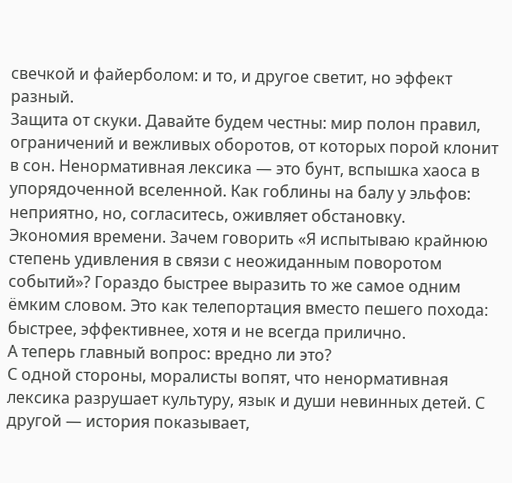свечкой и файерболом: и то, и другое светит, но эффект разный.
Защита от скуки. Давайте будем честны: мир полон правил, ограничений и вежливых оборотов, от которых порой клонит в сон. Ненормативная лексика — это бунт, вспышка хаоса в упорядоченной вселенной. Как гоблины на балу у эльфов: неприятно, но, согласитесь, оживляет обстановку.
Экономия времени. Зачем говорить «Я испытываю крайнюю степень удивления в связи с неожиданным поворотом событий»? Гораздо быстрее выразить то же самое одним ёмким словом. Это как телепортация вместо пешего похода: быстрее, эффективнее, хотя и не всегда прилично.
А теперь главный вопрос: вредно ли это?
С одной стороны, моралисты вопят, что ненормативная лексика разрушает культуру, язык и души невинных детей. С другой — история показывает,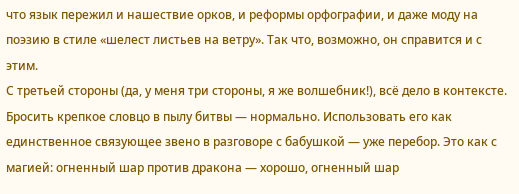что язык пережил и нашествие орков, и реформы орфографии, и даже моду на поэзию в стиле «шелест листьев на ветру». Так что, возможно, он справится и с этим.
С третьей стороны (да, у меня три стороны, я же волшебник!), всё дело в контексте. Бросить крепкое словцо в пылу битвы — нормально. Использовать его как единственное связующее звено в разговоре с бабушкой — уже перебор. Это как с магией: огненный шар против дракона — хорошо, огненный шар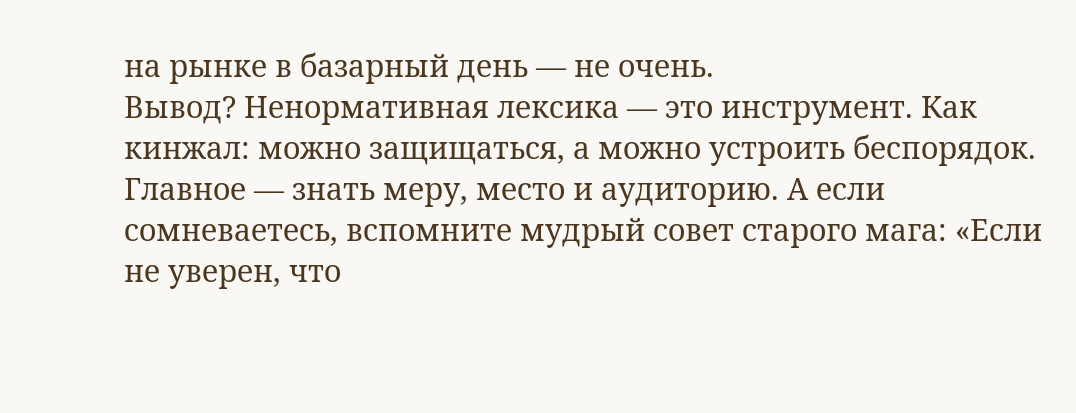на рынке в базарный день — не очень.
Вывод? Ненормативная лексика — это инструмент. Как кинжал: можно защищаться, а можно устроить беспорядок. Главное — знать меру, место и аудиторию. А если сомневаетесь, вспомните мудрый совет старого мага: «Если не уверен, что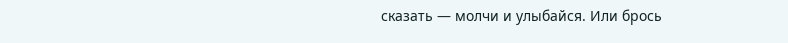сказать — молчи и улыбайся. Или брось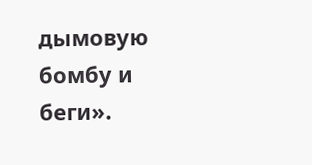дымовую бомбу и беги».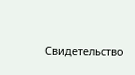Свидетельство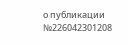о публикации №226042301208